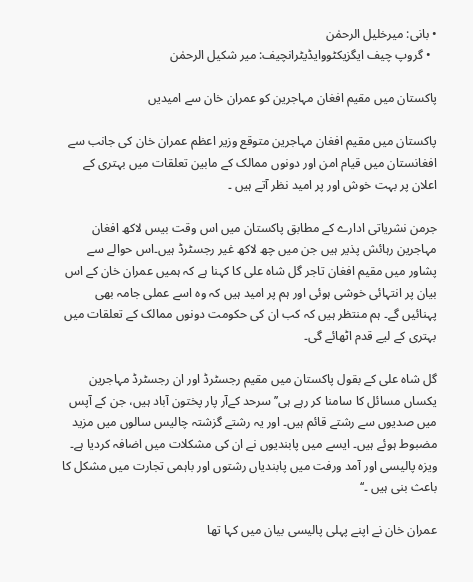• بانی: میرخلیل الرحمٰن
  • گروپ چیف ایگزیکٹووایڈیٹرانچیف: میر شکیل الرحمٰن

پاکستان میں مقیم افغان مہاجرین کو عمران خان سے امیدیں

پاکستان میں مقیم افغان مہاجرین متوقع وزیر اعظم عمران خان کی جانب سے افغانستان میں قیام امن اور دونوں ممالک کے مابین تعلقات میں بہتری کے اعلان پر بہت خوش اور پر امید نظر آتے ہیں ۔

جرمن نشریاتی ادارے کے مطابق پاکستان میں اس وقت بیس لاکھ افغان مہاجرین رہائش پذیر ہیں جن میں چھ لاکھ غیر رجسٹرڈ ہیں۔اس حوالے سے پشاور میں مقیم افغان تاجر گل شاہ علی کا کہنا ہے کہ ہمیں عمران خان کے اس بیان پر انتہائی خوشی ہوئی اور ہم پر امید ہیں کہ وہ اسے عملی جامہ بھی پہنائیں گے۔ ہم منتظر ہیں کہ کب ان کی حکومت دونوں ممالک کے تعلقات میں بہتری کے لیے قدم اٹھائے گی۔

گل شاہ علی کے بقول پاکستان میں مقیم رجسٹرڈ اور ان رجسٹرڈ مہاجرین یکساں مسائل کا سامنا کر رہے ہی’’سرحد کےآر پار پختون آباد ہیں، جن کے آپس میں صدیوں سے رشتے قائم ہیں۔ اور یہ رشتے گزشتہ چالیس سالوں میں مزید مضبوط ہوئے ہیں۔ ایسے میں پابندیوں نے ان کی مشکلات میں اضافہ کردیا ہے۔ ویزہ پالیسی اور آمد ورفت میں پابندیاں رشتوں اور باہمی تجارت میں مشکل کا باعث بنی ہیں ۔‘‘

عمران خان نے اپنے پہلی پالیسی بیان میں کہا تھا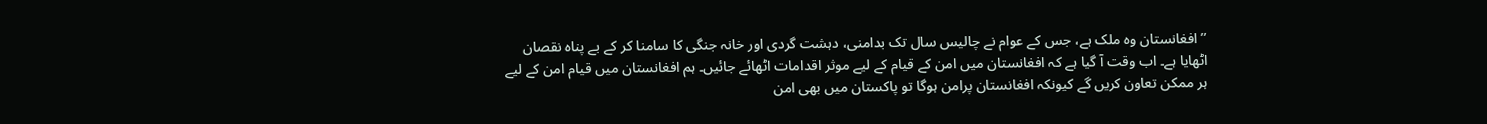’’افغانستان وہ ملک ہے، جس کے عوام نے چالیس سال تک بدامنی، دہشت گردی اور خانہ جنگی کا سامنا کر کے بے پناہ نقصان اٹھایا ہے۔ اب وقت آ گیا ہے کہ افغانستان میں امن کے قیام کے لیے موثر اقدامات اٹھائے جائیں۔ ہم افغانستان میں قیام امن کے لیے ہر ممکن تعاون کریں گے کیونکہ افغانستان پرامن ہوگا تو پاکستان میں بھی امن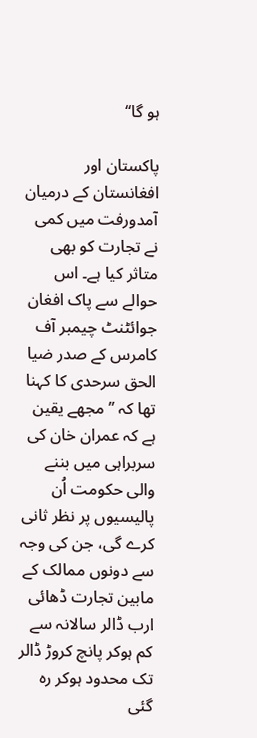ہو گا‘‘

پاکستان اور افغانستان کے درمیان آمدورفت میں کمی نے تجارت کو بھی متاثر کیا ہے۔ اس حوالے سے پاک افغان جوائٹنٹ چیمبر آف کامرس کے صدر ضیا الحق سرحدی کا کہنا تھا کہ ’’مجھے یقین ہے کہ عمران خان کی سربراہی میں بننے والی حکومت اُن پالیسیوں پر نظر ثانی کرے گی، جن کی وجہ سے دونوں ممالک کے مابین تجارت ڈھائی ارب ڈالر سالانہ سے کم ہوکر پانچ کروڑ ڈالر تک محدود ہوکر رہ گئی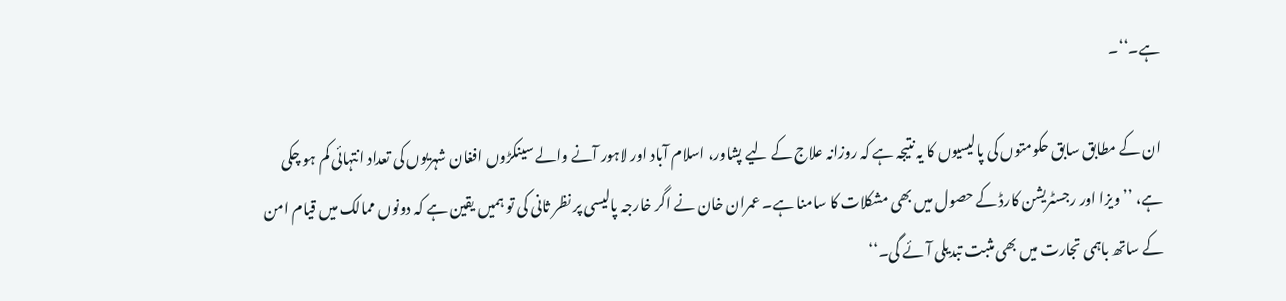ہے۔‘‘۔

ان کے مطابق سابق حکومتوں کی پالیسیوں کا یہ نتیجہ ہے کہ روزانہ علاج کے لیے پشاور، اسلام آباد اور لاہور آنے والے سینکڑوں افغان شہریوں کی تعداد انتہائی کم ہو چکی ہے، ’’ویزا اور رجسٹریشن کارڈ کے حصول میں بھی مشکلات کا سامنا ہے۔ عمران خان نے اگر خارجہ پالیسی پر نظر ثانی کی تو ہمیں یقین ہے کہ دونوں ممالک میں قیام امن کے ساتھ باہمی تجارت میں بھی مثبت تبدیلی آئے گی۔‘‘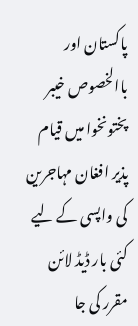پاکستان اور باالخصوص خیبر پختونخوا میں قیام پذیر افغان مہاجرین کی واپسی کے لیے کئی بار ڈیڈ لائن مقرر کی جا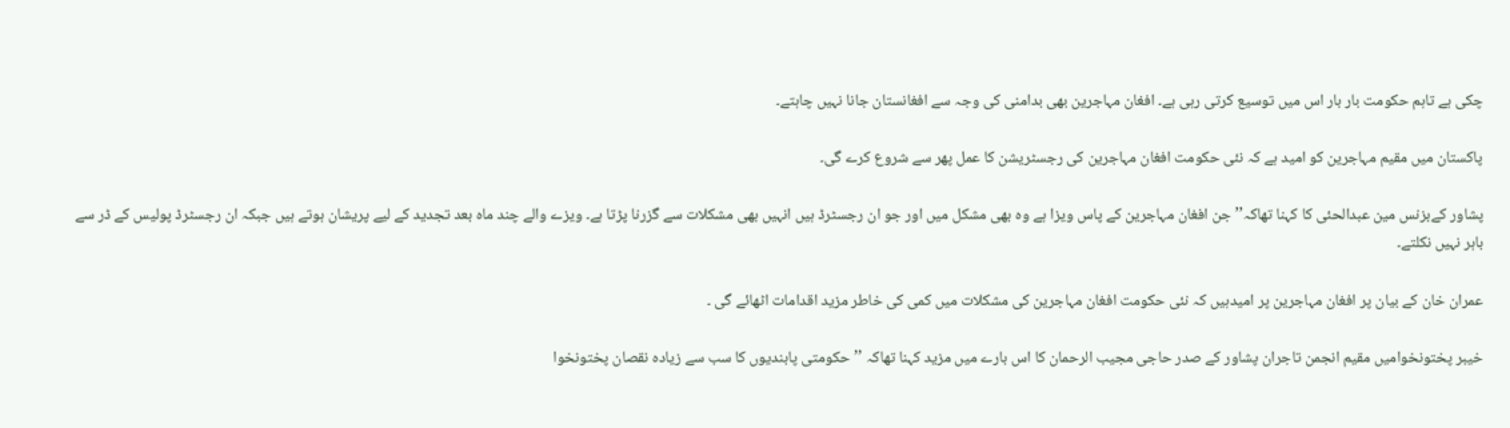چکی ہے تاہم حکومت بار بار اس میں توسیع کرتی رہی ہے۔ افغان مہاجرین بھی بدامنی کی وجہ سے افغانستان جانا نہیں چاہتے۔

پاکستان میں مقیم مہاجرین کو امید ہے کہ نئی حکومت افغان مہاجرین کی رجسٹریشن کا عمل پھر سے شروع کرے گی۔

پشاور کےبزنس مین عبدالحئی کا کہنا تھاکہ’’جن افغان مہاجرین کے پاس ویزا ہے وہ بھی مشکل میں اور جو ان رجسٹرڈ ہیں انہیں بھی مشکلات سے گزرنا پڑتا ہے۔ ویزے والے چند ماہ بعد تجدید کے لیے پریشان ہوتے ہیں جبکہ ان رجسٹرڈ پولیس کے ڈر سے باہر نہیں نکلتے۔

عمران خان کے بیان پر افغان مہاجرین پر امیدہیں کہ نئی حکومت افغان مہاجرین کی مشکلات میں کمی کی خاطر مزید اقدامات اٹھائے گی ۔

خیبر پختونخوامیں مقیم انجمن تاجران پشاور کے صدر حاجی مجیب الرحمان کا اس بارے میں مزید کہنا تھاکہ ’’حکومتی پابندیوں کا سب سے زیادہ نقصان پختونخوا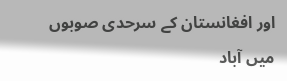اور افغانستان کے سرحدی صوبوں میں آباد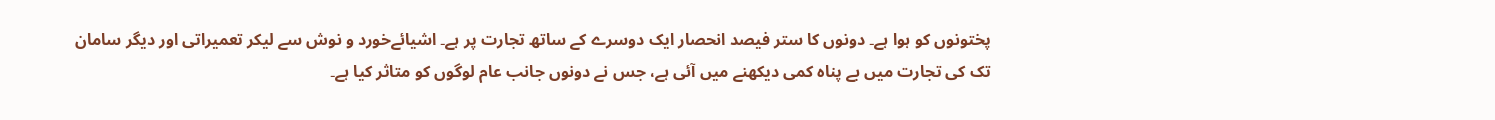پختونوں کو ہوا ہے۔ دونوں کا ستر فیصد انحصار ایک دوسرے کے ساتھ تجارت پر ہے۔ اشیائےخورد و نوش سے لیکر تعمیراتی اور دیگر سامان تک کی تجارت میں بے پناہ کمی دیکھنے میں آئی ہے، جس نے دونوں جانب عام لوگوں کو متاثر کیا ہے۔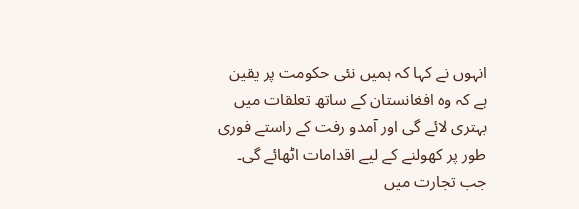انہوں نے کہا کہ ہمیں نئی حکومت پر یقین ہے کہ وہ افغانستان کے ساتھ تعلقات میں بہتری لائے گی اور آمدو رفت کے راستے فوری طور پر کھولنے کے لیے اقدامات اٹھائے گی۔ جب تجارت میں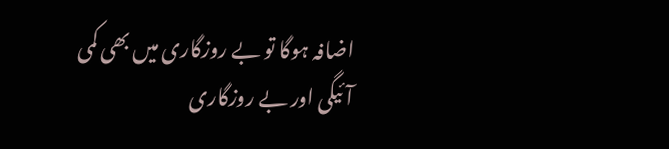اضافہ ہوگا تو بے روزگاری میں بھی کمی آئیگی اور بے روزگاری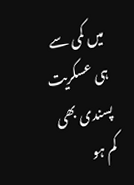میں کمی سے ہی عسکریت پسندی بھی کم ہو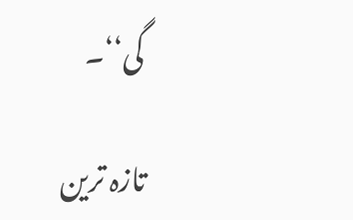گی‘‘۔

تازہ ترین